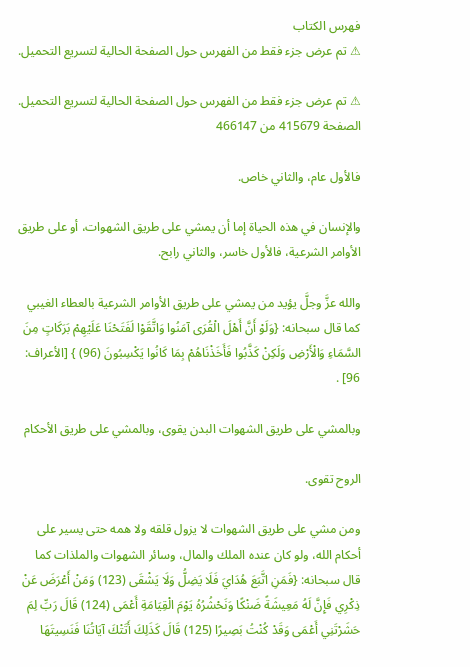فهرس الكتاب
⚠ تم عرض جزء فقط من الفهرس حول الصفحة الحالية لتسريع التحميل.

⚠ تم عرض جزء فقط من الفهرس حول الصفحة الحالية لتسريع التحميل.
الصفحة 415679 من 466147

فالأول عام، والثاني خاص.

والإنسان في هذه الحياة إما أن يمشي على طريق الشهوات، أو على طريق الأوامر الشرعية، فالأول خاسر، والثاني رابح.

والله عزَّ وجلَّ يؤيد من يمشي على طريق الأوامر الشرعية بالعطاء الغيبي كما قال سبحانه: {وَلَوْ أَنَّ أَهْلَ الْقُرَى آمَنُوا وَاتَّقَوْا لَفَتَحْنَا عَلَيْهِمْ بَرَكَاتٍ مِنَ السَّمَاءِ وَالْأَرْضِ وَلَكِنْ كَذَّبُوا فَأَخَذْنَاهُمْ بِمَا كَانُوا يَكْسِبُونَ (96) } [الأعراف: 96] .

وبالمشي على طريق الشهوات البدن يقوى، وبالمشي على طريق الأحكام

الروح تقوى.

ومن مشي على طريق الشهوات لا يزول قلقه ولا همه حتى يسير على أحكام الله، ولو كان عنده الملك والمال، وسائر الشهوات والملذات كما قال سبحانه: {فَمَنِ اتَّبَعَ هُدَايَ فَلَا يَضِلُّ وَلَا يَشْقَى (123) وَمَنْ أَعْرَضَ عَنْ ذِكْرِي فَإِنَّ لَهُ مَعِيشَةً ضَنْكًا وَنَحْشُرُهُ يَوْمَ الْقِيَامَةِ أَعْمَى (124) قَالَ رَبِّ لِمَ حَشَرْتَنِي أَعْمَى وَقَدْ كُنْتُ بَصِيرًا (125) قَالَ كَذَلِكَ أَتَتْكَ آيَاتُنَا فَنَسِيتَهَا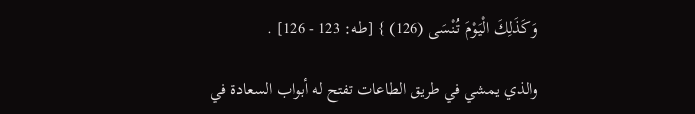وَكَذَلِكَ الْيَوْمَ تُنْسَى (126) } [طه: 123 - 126] .

والذي يمشي في طريق الطاعات تفتح له أبواب السعادة في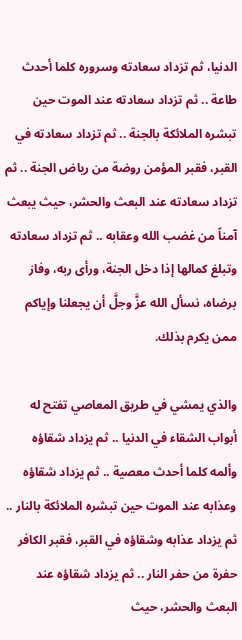الدنيا، ثم تزداد سعادته وسروره كلما أحدث طاعة .. ثم تزداد سعادته عند الموت حين تبشره الملائكة بالجنة .. ثم تزداد سعادته في القبر، فقبر المؤمن روضة من رياض الجنة .. ثم تزداد سعادته عند البعث والحشر، حيث يبعث آمناً من غضب الله وعقابه .. ثم تزداد سعادته وتبلغ كمالها إذا دخل الجنة، ورأى ربه، وفاز برضاه، نسأل الله عزَّ وجلَّ أن يجعلنا وإياكم ممن يكرم بذلك.

والذي يمشي في طريق المعاصي تفتح له أبواب الشقاء في الدنيا .. ثم يزداد شقاؤه وألمه كلما أحدث معصية .. ثم يزداد شقاؤه وعذابه عند الموت حين تبشره الملائكة بالنار .. ثم يزداد عذابه وشقاؤه في القبر، فقبر الكافر حفرة من حفر النار .. ثم يزداد شقاؤه عند البعث والحشر، حيث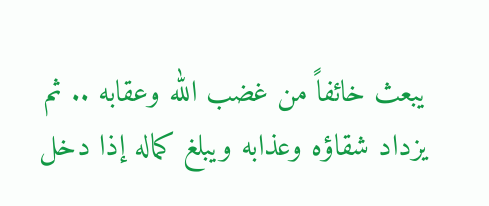يبعث خائفاً من غضب الله وعقابه .. ثم يزداد شقاؤه وعذابه ويبلغ كماله إذا دخل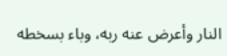النار وأعرض عنه ربه، وباء بسخطه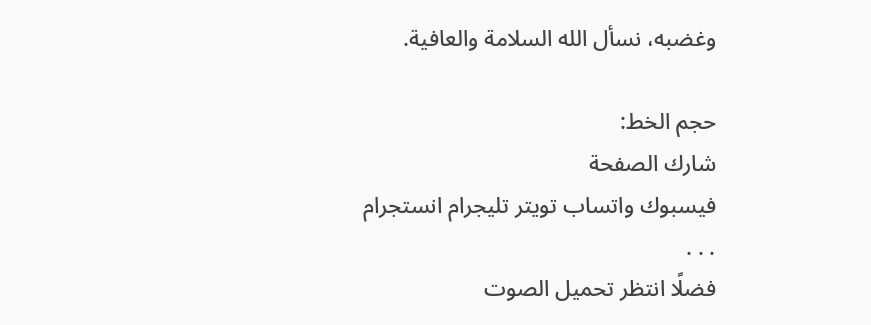وغضبه، نسأل الله السلامة والعافية.

حجم الخط:
شارك الصفحة
فيسبوك واتساب تويتر تليجرام انستجرام
. . .
فضلًا انتظر تحميل الصوت